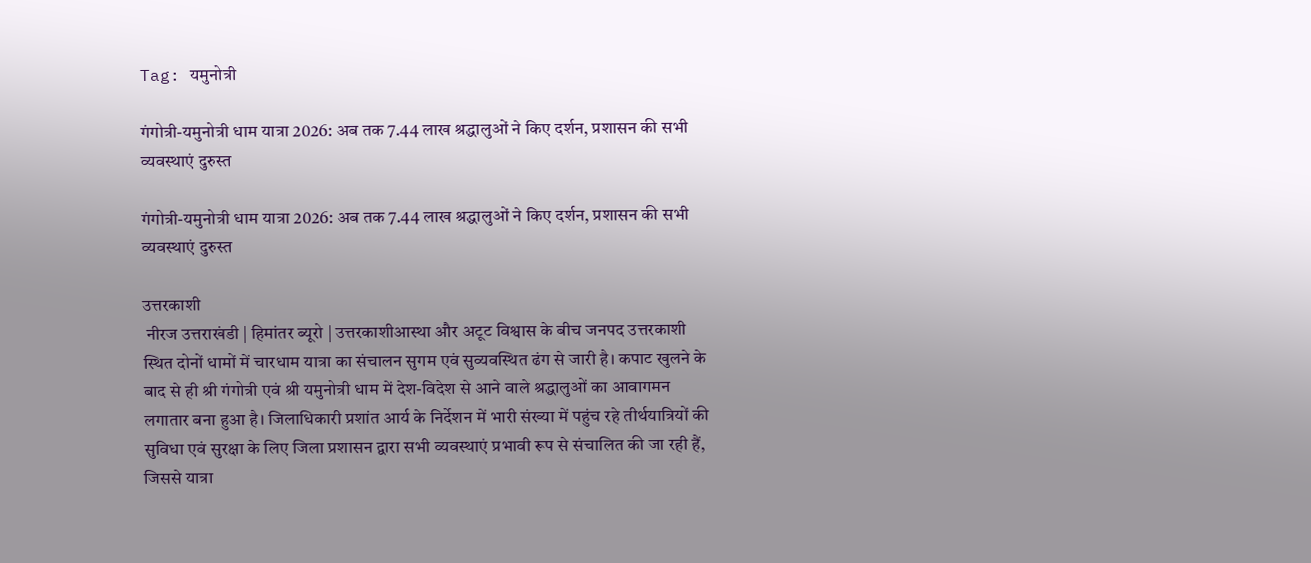Tag: यमुनोत्री

गंगोत्री-यमुनोत्री धाम यात्रा 2026: अब तक 7.44 लाख श्रद्धालुओं ने किए दर्शन, प्रशासन की सभी व्यवस्थाएं दुरुस्त

गंगोत्री-यमुनोत्री धाम यात्रा 2026: अब तक 7.44 लाख श्रद्धालुओं ने किए दर्शन, प्रशासन की सभी व्यवस्थाएं दुरुस्त

उत्तरकाशी
 नीरज उत्तराखंडी | हिमांतर ब्यूरो | उत्तरकाशीआस्था और अटूट विश्वास के बीच जनपद उत्तरकाशी स्थित दोनों धामों में चारधाम यात्रा का संचालन सुगम एवं सुव्यवस्थित ढंग से जारी है। कपाट खुलने के बाद से ही श्री गंगोत्री एवं श्री यमुनोत्री धाम में देश-विदेश से आने वाले श्रद्धालुओं का आवागमन लगातार बना हुआ है। जिलाधिकारी प्रशांत आर्य के निर्देशन में भारी संख्या में पहुंच रहे तीर्थयात्रियों की सुविधा एवं सुरक्षा के लिए जिला प्रशासन द्वारा सभी व्यवस्थाएं प्रभावी रूप से संचालित की जा रही हैं, जिससे यात्रा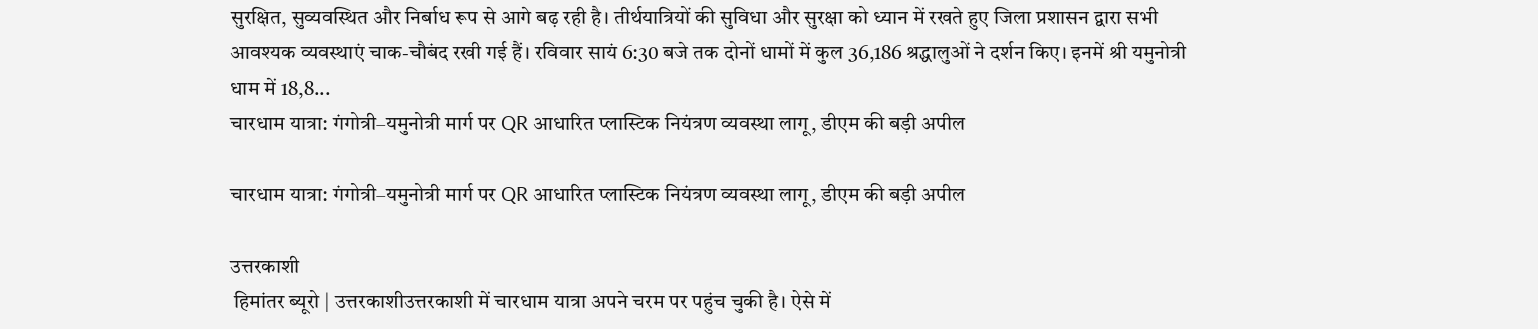सुरक्षित, सुव्यवस्थित और निर्बाध रूप से आगे बढ़ रही है। तीर्थयात्रियों की सुविधा और सुरक्षा को ध्यान में रखते हुए जिला प्रशासन द्वारा सभी आवश्यक व्यवस्थाएं चाक-चौबंद रखी गई हैं। रविवार सायं 6:30 बजे तक दोनों धामों में कुल 36,186 श्रद्धालुओं ने दर्शन किए। इनमें श्री यमुनोत्री धाम में 18,8...
चारधाम यात्रा: गंगोत्री–यमुनोत्री मार्ग पर QR आधारित प्लास्टिक नियंत्रण व्यवस्था लागू, डीएम की बड़ी अपील

चारधाम यात्रा: गंगोत्री–यमुनोत्री मार्ग पर QR आधारित प्लास्टिक नियंत्रण व्यवस्था लागू, डीएम की बड़ी अपील

उत्तरकाशी
 हिमांतर ब्यूरो | उत्तरकाशीउत्तरकाशी में चारधाम यात्रा अपने चरम पर पहुंच चुकी है। ऐसे में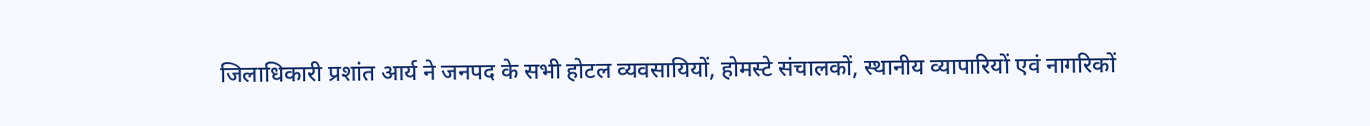जिलाधिकारी प्रशांत आर्य ने जनपद के सभी होटल व्यवसायियों, होमस्टे संचालकों, स्थानीय व्यापारियों एवं नागरिकों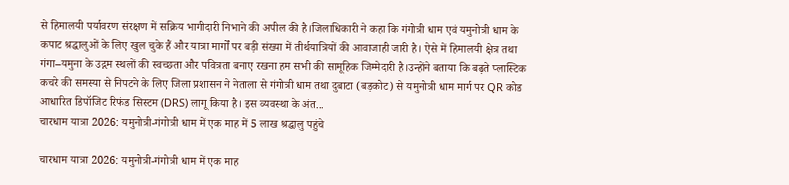से हिमालयी पर्यावरण संरक्षण में सक्रिय भागीदारी निभाने की अपील की है।जिलाधिकारी ने कहा कि गंगोत्री धाम एवं यमुनोत्री धाम के कपाट श्रद्धालुओं के लिए खुल चुके हैं और यात्रा मार्गों पर बड़ी संख्या में तीर्थयात्रियों की आवाजाही जारी है। ऐसे में हिमालयी क्षेत्र तथा गंगा–यमुना के उद्गम स्थलों की स्वच्छता और पवित्रता बनाए रखना हम सभी की सामूहिक जिम्मेदारी है।उन्होंने बताया कि बढ़ते प्लास्टिक कचरे की समस्या से निपटने के लिए जिला प्रशासन ने नेताला से गंगोत्री धाम तथा दुबाटा (बड़कोट) से यमुनोत्री धाम मार्ग पर QR कोड आधारित डिपॉजिट रिफंड सिस्टम (DRS) लागू किया है। इस व्यवस्था के अंत...
चारधाम यात्रा 2026: यमुनोत्री-गंगोत्री धाम में एक माह में 5 लाख श्रद्धालु पहुंचे

चारधाम यात्रा 2026: यमुनोत्री-गंगोत्री धाम में एक माह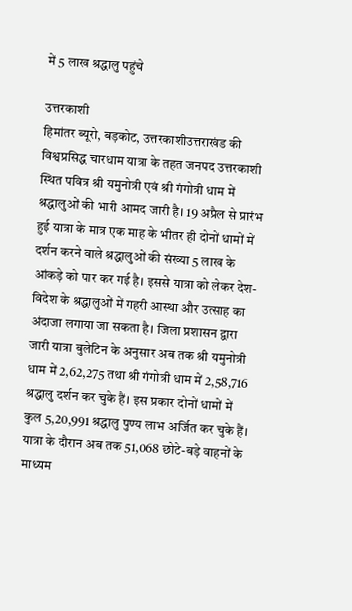में 5 लाख श्रद्धालु पहुंचे

उत्तरकाशी
हिमांतर ब्यूरो, बड़कोट, उत्तरकाशीउत्तराखंड की विश्वप्रसिद्ध चारधाम यात्रा के तहत जनपद उत्तरकाशी स्थित पवित्र श्री यमुनोत्री एवं श्री गंगोत्री धाम में श्रद्धालुओं की भारी आमद जारी है। 19 अप्रैल से प्रारंभ हुई यात्रा के मात्र एक माह के भीतर ही दोनों धामों में दर्शन करने वाले श्रद्धालुओं की संख्या 5 लाख के आंकड़े को पार कर गई है। इससे यात्रा को लेकर देश-विदेश के श्रद्धालुओं में गहरी आस्था और उत्साह का अंदाजा लगाया जा सकता है। जिला प्रशासन द्वारा जारी यात्रा बुलेटिन के अनुसार अब तक श्री यमुनोत्री धाम में 2,62,275 तथा श्री गंगोत्री धाम में 2,58,716 श्रद्धालु दर्शन कर चुके हैं। इस प्रकार दोनों धामों में कुल 5,20,991 श्रद्धालु पुण्य लाभ अर्जित कर चुके हैं। यात्रा के दौरान अब तक 51,068 छोटे-बड़े वाहनों के माध्यम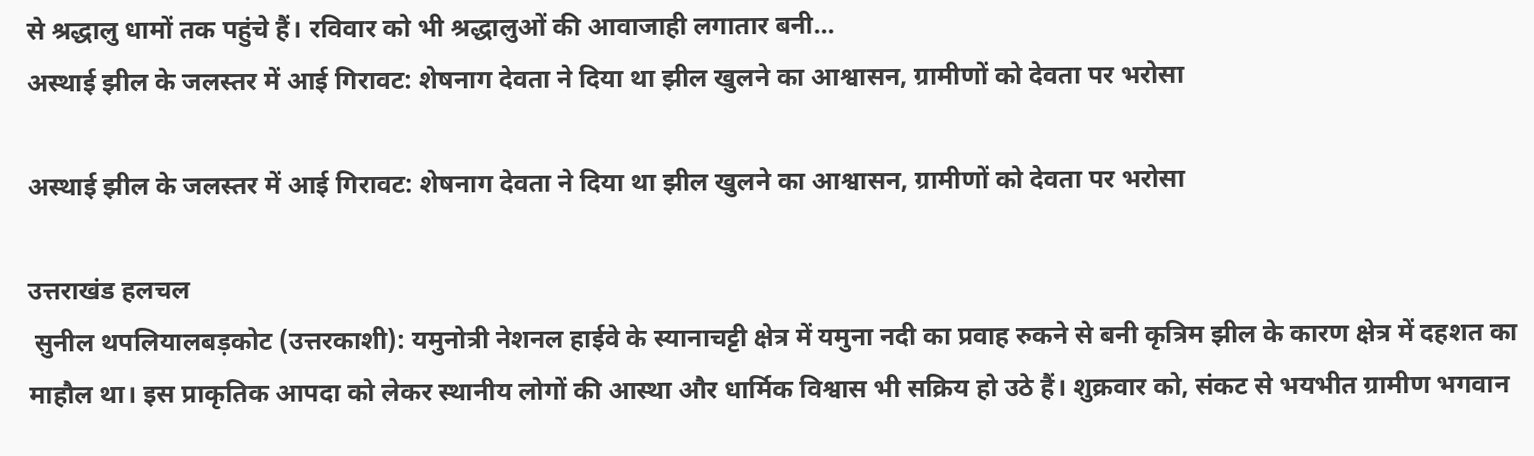से श्रद्धालु धामों तक पहुंचे हैं। रविवार को भी श्रद्धालुओं की आवाजाही लगातार बनी...
अस्थाई झील के जलस्तर में आई गिरावट: शेषनाग देवता ने दिया था झील खुलने का आश्वासन, ग्रामीणों को देवता पर भरोसा

अस्थाई झील के जलस्तर में आई गिरावट: शेषनाग देवता ने दिया था झील खुलने का आश्वासन, ग्रामीणों को देवता पर भरोसा

उत्तराखंड हलचल
 सुनील थपलियालबड़कोट (उत्तरकाशी): यमुनोत्री नेशनल हाईवे के स्यानाचट्टी क्षेत्र में यमुना नदी का प्रवाह रुकने से बनी कृत्रिम झील के कारण क्षेत्र में दहशत का माहौल था। इस प्राकृतिक आपदा को लेकर स्थानीय लोगों की आस्था और धार्मिक विश्वास भी सक्रिय हो उठे हैं। शुक्रवार को, संकट से भयभीत ग्रामीण भगवान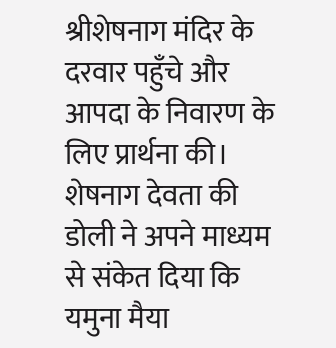श्रीशेषनाग मंदिर के दरवार पहुँचे और आपदा के निवारण के लिए प्रार्थना की। शेषनाग देवता की डोली ने अपने माध्यम से संकेत दिया कि यमुना मैया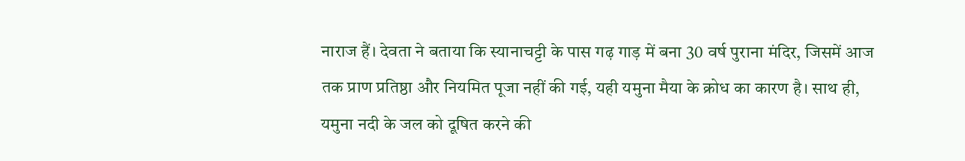नाराज हैं। देवता ने बताया कि स्यानाचट्टी के पास गढ़ गाड़ में बना 30 वर्ष पुराना मंदिर, जिसमें आज तक प्राण प्रतिष्ठा और नियमित पूजा नहीं की गई, यही यमुना मैया के क्रोध का कारण है। साथ ही, यमुना नदी के जल को दूषित करने की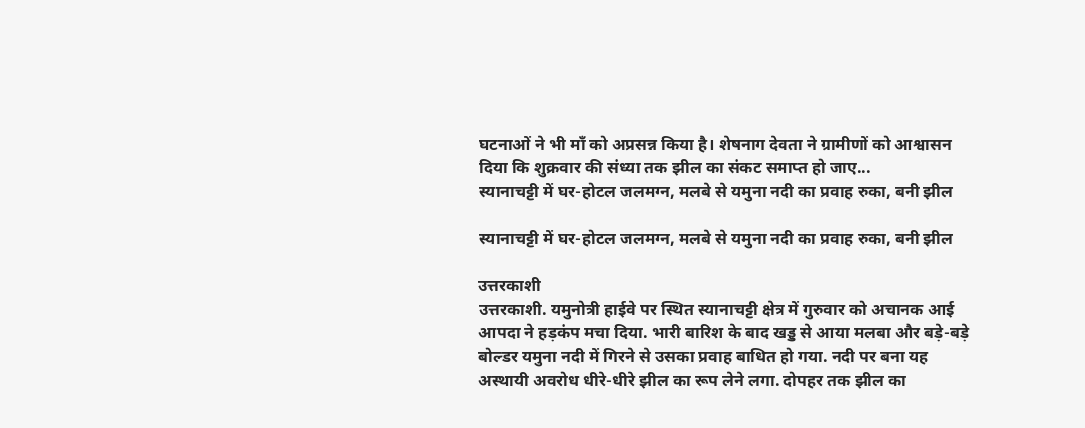घटनाओं ने भी माँ को अप्रसन्न किया है। शेषनाग देवता ने ग्रामीणों को आश्वासन दिया कि शुक्रवार की संध्या तक झील का संकट समाप्त हो जाए...
स्यानाचट्टी में घर-होटल जलमग्न, मलबे से यमुना नदी का प्रवाह रुका, बनी झील

स्यानाचट्टी में घर-होटल जलमग्न, मलबे से यमुना नदी का प्रवाह रुका, बनी झील

उत्तरकाशी
उत्तरकाशी. यमुनोत्री हाईवे पर स्थित स्यानाचट्टी क्षेत्र में गुरुवार को अचानक आई आपदा ने हड़कंप मचा दिया. भारी बारिश के बाद खड्ड से आया मलबा और बड़े-बड़े बोल्डर यमुना नदी में गिरने से उसका प्रवाह बाधित हो गया. नदी पर बना यह अस्थायी अवरोध धीरे-धीरे झील का रूप लेने लगा. दोपहर तक झील का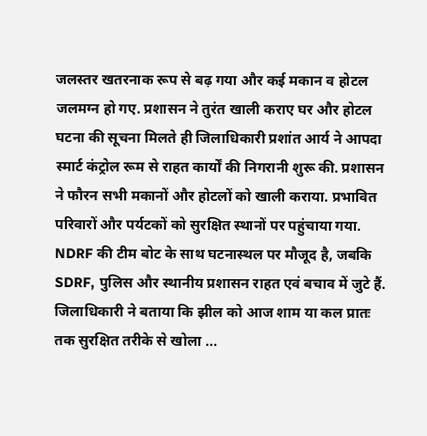जलस्तर खतरनाक रूप से बढ़ गया और कई मकान व होटल जलमग्न हो गए. प्रशासन ने तुरंत खाली कराए घर और होटल घटना की सूचना मिलते ही जिलाधिकारी प्रशांत आर्य ने आपदा स्मार्ट कंट्रोल रूम से राहत कार्यों की निगरानी शुरू की. प्रशासन ने फौरन सभी मकानों और होटलों को खाली कराया. प्रभावित परिवारों और पर्यटकों को सुरक्षित स्थानों पर पहुंचाया गया. NDRF की टीम बोट के साथ घटनास्थल पर मौजूद है, जबकि SDRF, पुलिस और स्थानीय प्रशासन राहत एवं बचाव में जुटे हैं. जिलाधिकारी ने बताया कि झील को आज शाम या कल प्रातः तक सुरक्षित तरीके से खोला ...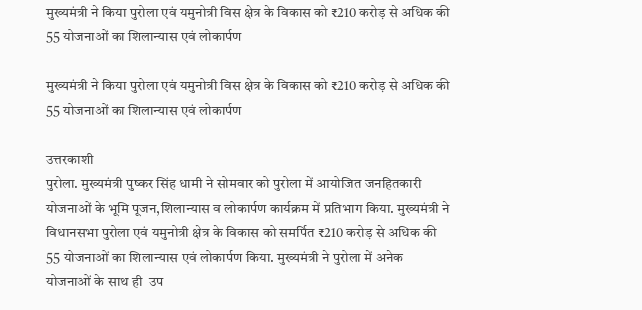मुख्यमंत्री ने किया पुरोला एवं यमुनोत्री विस क्षेत्र के विकास को ₹210 करोड़ से अधिक की 55 योजनाओं का शिलान्यास एवं लोकार्पण

मुख्यमंत्री ने किया पुरोला एवं यमुनोत्री विस क्षेत्र के विकास को ₹210 करोड़ से अधिक की 55 योजनाओं का शिलान्यास एवं लोकार्पण

उत्तरकाशी
पुरोला. मुख्यमंत्री पुष्कर सिंह धामी ने सोमवार को पुरोला में आयोजित जनहितकारी योजनाओं के भूमि पूजन,शिलान्यास व लोकार्पण कार्यक्रम में प्रतिभाग किया. मुख्यमंत्री ने विधानसभा पुरोला एवं यमुनोत्री क्षेत्र के विकास को समर्पित ₹210 करोड़ से अधिक की 55 योजनाओं का शिलान्यास एवं लोकार्पण किया. मुख्यमंत्री ने पुरोला में अनेक योजनाओं के साथ ही  उप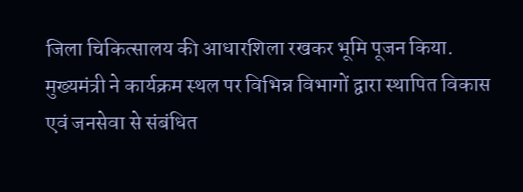जिला चिकित्सालय की आधारशिला रखकर भूमि पूजन किया. मुख्यमंत्री ने कार्यक्रम स्थल पर विभिन्न विभागों द्वारा स्थापित विकास एवं जनसेवा से संबंधित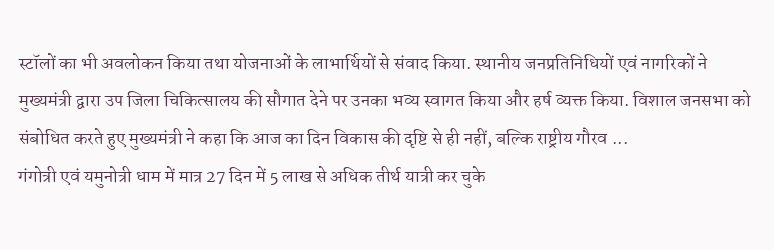स्टॉलों का भी अवलोकन किया तथा योजनाओं के लाभार्थियों से संवाद किया. स्थानीय जनप्रतिनिधियों एवं नागरिकों ने मुख्यमंत्री द्वारा उप जिला चिकित्सालय की सौगात देने पर उनका भव्य स्वागत किया और हर्ष व्यक्त किया. विशाल जनसभा को संबोधित करते हुए मुख्यमंत्री ने कहा कि आज का दिन विकास की दृष्टि से ही नहीं, बल्कि राष्ट्रीय गौरव ...
गंगोत्री एवं यमुनोत्री धाम में मात्र 27 दिन में 5 लाख से अधिक तीर्थ यात्री कर चुके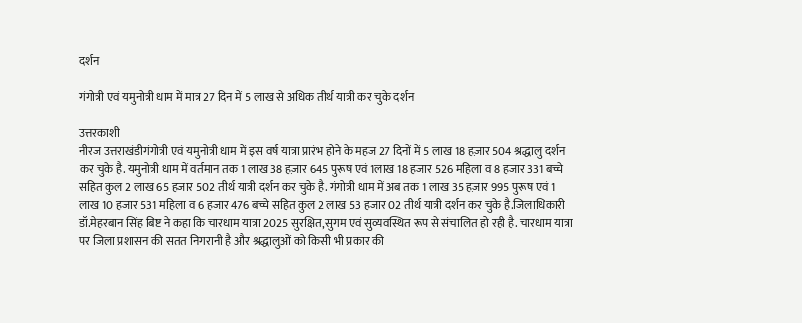दर्शन

गंगोत्री एवं यमुनोत्री धाम में मात्र 27 दिन में 5 लाख से अधिक तीर्थ यात्री कर चुके दर्शन

उत्तरकाशी
नीरज उत्तराखंडीगंगोत्री एवं यमुनोत्री धाम में इस वर्ष यात्रा प्रारंभ होने के महज 27 दिनों में 5 लाख 18 हज़ार 504 श्रद्धालु दर्शन कर चुके है. यमुनोत्री धाम में वर्तमान तक 1 लाख 38 हज़ार 645 पुरूष एवं 1लाख 18 हजार 526 महिला व 8 हजार 331 बच्चे सहित कुल 2 लाख 65 हजार 502 तीर्थ यात्री दर्शन कर चुके है. गंगोत्री धाम में अब तक 1 लाख 35 हज़ार 995 पुरूष एवं 1 लाख 10 हजार 531 महिला व 6 हजार 476 बच्चे सहित कुल 2 लाख 53 हजार 02 तीर्थ यात्री दर्शन कर चुके है.जिलाधिकारी डॉ.मेहरबान सिंह बिष्ट ने कहा कि चारधाम यात्रा 2025 सुरक्षित,सुगम एवं सुव्यवस्थित रूप से संचालित हो रही है. चारधाम यात्रा पर जिला प्रशासन की सतत निगरानी है और श्रद्धालुओं को किसी भी प्रकार की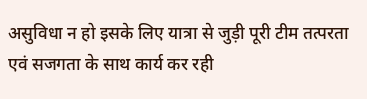असुविधा न हो इसके लिए यात्रा से जुड़ी पूरी टीम तत्परता एवं सजगता के साथ कार्य कर रही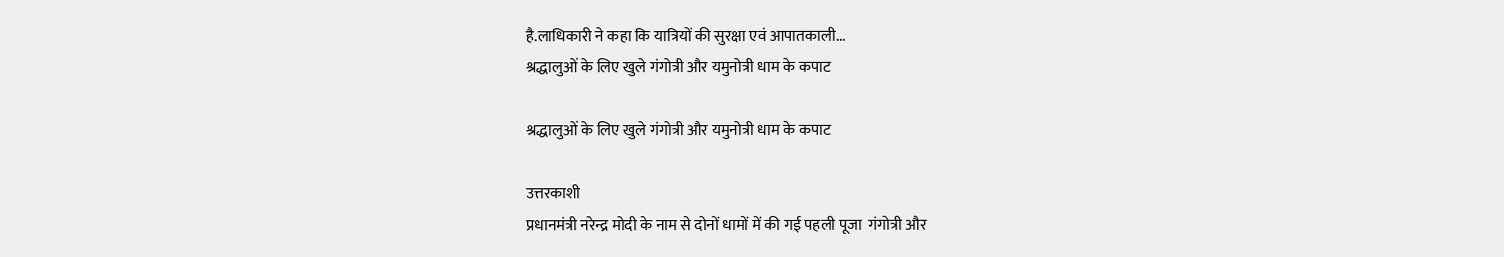है.लाधिकारी ने कहा कि यात्रियों की सुरक्षा एवं आपातकाली...
श्रद्धालुओं के लिए खुले गंगोत्री और यमुनोत्री धाम के कपाट

श्रद्धालुओं के लिए खुले गंगोत्री और यमुनोत्री धाम के कपाट

उत्तरकाशी
प्रधानमंत्री नरेन्द्र मोदी के नाम से दोनों धामों में की गई पहली पूजा  गंगोत्री और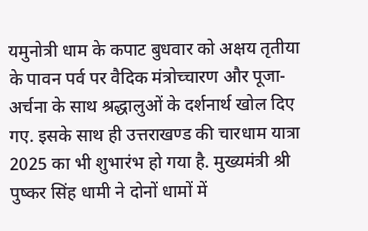यमुनोत्री धाम के कपाट बुधवार को अक्षय तृतीया के पावन पर्व पर वैदिक मंत्रोच्चारण और पूजा-अर्चना के साथ श्रद्धालुओं के दर्शनार्थ खोल दिए गए. इसके साथ ही उत्तराखण्ड की चारधाम यात्रा 2025 का भी शुभारंभ हो गया है. मुख्यमंत्री श्री पुष्कर सिंह धामी ने दोनों धामों में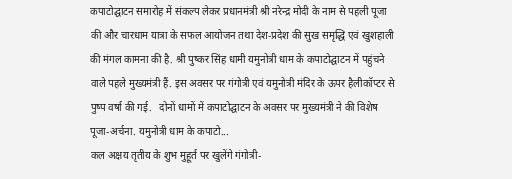कपाटोद्घाटन समारोह में संकल्प लेकर प्रधानमंत्री श्री नरेन्द्र मोदी के नाम से पहली पूजा की और चारधाम यात्रा के सफल आयोजन तथा देश-प्रदेश की सुख समृद्धि एवं खुशहाली की मंगल कामना की है. श्री पुष्कर सिंह धामी यमुनोत्री धाम के कपाटोद्घाटन में पहुंचने वाले पहले मुख्यमंत्री हैं. इस अवसर पर गंगोत्री एवं यमुनोत्री मंदिर के ऊपर हैलीकॉप्टर से पुष्प वर्षा की गई.   दोनों धामों में कपाटोद्घाटन के अवसर पर मुख्यमंत्री ने की विशेष पूजा-अर्चना. यमुनोत्री धाम के कपाटो...
कल अक्षय तृतीय के शुभ मुहूर्त पर खुलेंगे गंगोत्री-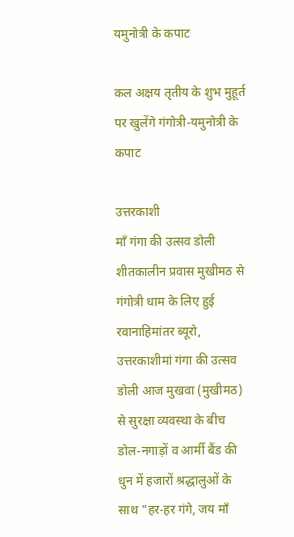यमुनोत्री के कपाट

कल अक्षय तृतीय के शुभ मुहूर्त पर खुलेंगे गंगोत्री-यमुनोत्री के कपाट

उत्तरकाशी
माँ गंगा की उत्सव डोली शीतकालीन प्रवास मुखीमठ से गंगोत्री धाम के लिए हुई रवानाहिमांतर ब्यूरो, उत्तरकाशीमां गंगा की उत्सव डोली आज मुखवा (मुखीमठ) से सुरक्षा व्यवस्था के बीच डोल-नगाड़ों व आर्मी बैंड की धुन में हजारों श्रद्धालुओं के साथ "हर-हर गंगे, जय माँ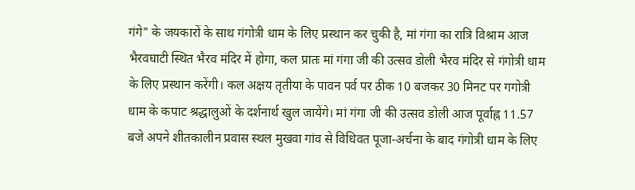गंगे" के जयकारों के साथ गंगोत्री धाम के लिए प्रस्थान कर चुकी है, मां गंगा का रात्रि विश्राम आज भैरवघाटी स्थित भैरव मंदिर में होगा, कल प्रातः मां गंगा जी की उत्सव डोली भैरव मंदिर से गंगोत्री धाम के लिए प्रस्थान करेंगी। कल अक्षय तृतीया के पावन पर्व पर ठीक 10 बजकर 30 मिनट पर गगोत्री धाम के कपाट श्रद्धालुओं के दर्शनार्थ खुल जायेंगे। मां गंगा जी की उत्सव डोली आज पूर्वाह्न 11.57 बजे अपने शीतकालीन प्रवास स्थल मुखवा गांव से विधिवत पूजा-अर्चना के बाद गंगोत्री धाम के लिए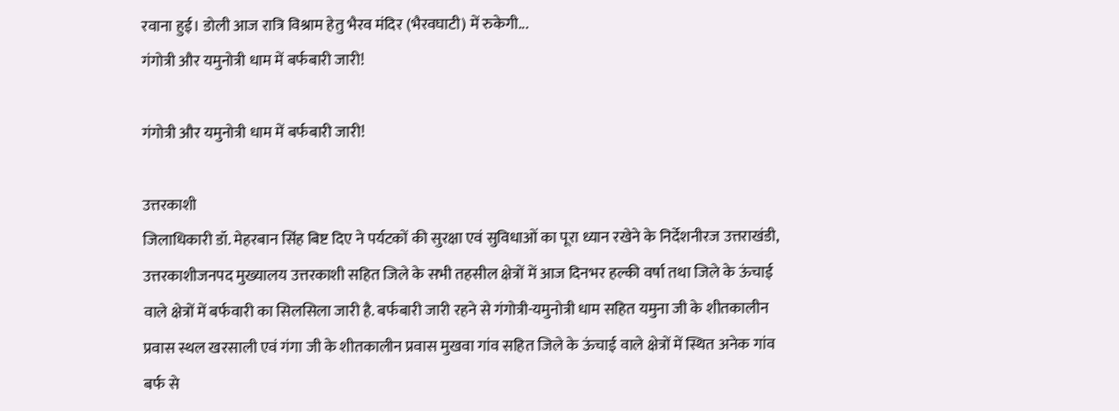रवाना हुई। डोली आज रात्रि विश्राम हेतु भैरव मंदिर (भैरवघाटी) में रुकेगी...
गंगोत्री और यमुनोत्री धाम में बर्फबारी जारी!

गंगोत्री और यमुनोत्री धाम में बर्फबारी जारी!

उत्तरकाशी
जिलाधिकारी डॉ. मेहरबान सिंह बिष्ट दिए ने पर्यटकों की सुरक्षा एवं सुविधाओं का पूरा ध्यान रखेने के निर्देशनीरज उत्तराखंडी, उत्तरकाशीजनपद मुख्यालय उत्तरकाशी सहित जिले के सभी तहसील क्षेत्रों में आज दिनभर हल्की वर्षा तथा जिले के ऊंचाई वाले क्षेत्रों में बर्फवारी का सिलसिला जारी है. बर्फबारी जारी रहने से गंगोत्री-यमुनोत्री धाम सहित यमुना जी के शीतकालीन प्रवास स्थल खरसाली एवं गंगा जी के शीतकालीन प्रवास मुखवा गांव सहित जिले के ऊंचाई वाले क्षेत्रों में स्थित अनेक गांव बर्फ से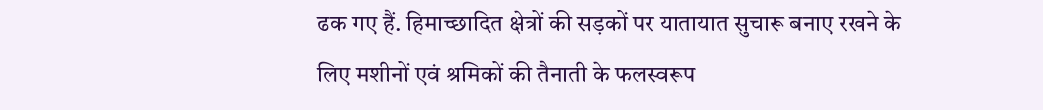ढक गए हैं. हिमाच्छादित क्षेत्रों की सड़कों पर यातायात सुचारू बनाए रखने के लिए मशीनों एवं श्रमिकों की तैनाती के फलस्वरूप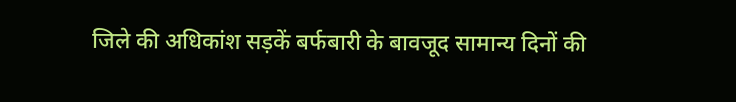जिले की अधिकांश सड़कें बर्फबारी के बावजूद सामान्य दिनों की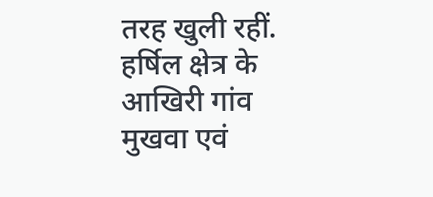तरह खुली रहीं. हर्षिल क्षेत्र के आखिरी गांव मुखवा एवं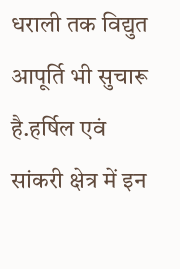धराली तक विद्युत आपूर्ति भी सुचारू है.हर्षिल एवं सांकरी क्षेत्र में इन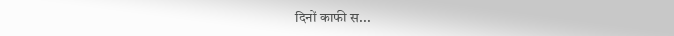दिनों काफी स...